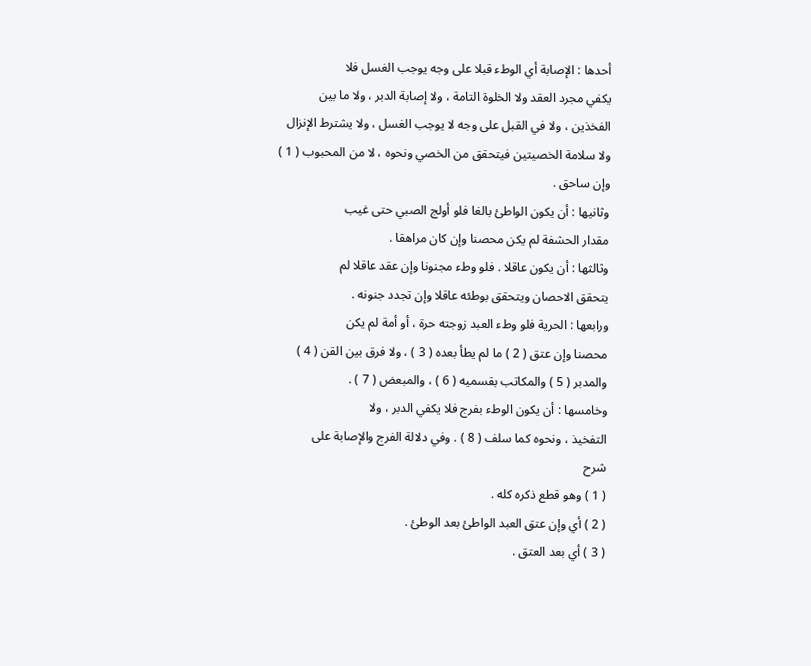أحدها : الإصابة أي الوطء قبلا على وجه يوجب الغسل فلا
يكفي مجرد العقد ولا الخلوة التامة ، ولا إصابة الدبر ، ولا ما بين
الفخذين ، ولا في القبل على وجه لا يوجب الغسل ، ولا يشترط الإنزال
ولا سلامة الخصيتين فيتحقق من الخصي ونحوه ، لا من المحبوب ( 1 )
وإن ساحق .
وثانيها : أن يكون الواطئ بالغا فلو أولج الصبي حتى غيب
مقدار الحشفة لم يكن محصنا وإن كان مراهقا .
وثالثها : أن يكون عاقلا . فلو وطء مجنونا وإن عقد عاقلا لم
يتحقق الاحصان ويتحقق بوطئه عاقلا وإن تجدد جنونه .
ورابعها : الحرية فلو وطء العبد زوجته حرة ، أو أمة لم يكن
محصنا وإن عتق ( 2 ) ما لم يطأ بعده ( 3 ) ، ولا فرق بين القن ( 4 )
والمدبر ( 5 ) والمكاتب بقسميه ( 6 ) ، والمبعض ( 7 ) .
وخامسها : أن يكون الوطء بفرج فلا يكفي الدبر ، ولا
التفخيذ ، ونحوه كما سلف ( 8 ) . وفي دلالة الفرج والإصابة على
شرح
( 1 ) وهو قطع ذكره كله .
( 2 ) أي وإن عتق العبد الواطئ بعد الوطئ .
( 3 ) أي بعد العتق .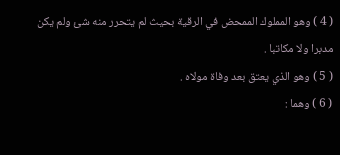( 4 ) وهو المملوك الممحض في الرقية بحيث لم يتحرر منه شئ ولم يكن
مدبرا ولا مكاتبا .
( 5 ) وهو الذي يعتق بعد وفاة مولاه .
( 6 ) وهما :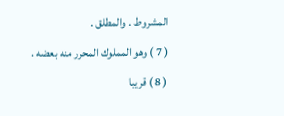المشروط . والمطلق .
( 7 ) وهو المملوك المحرر منه بعضه .
( 8 ) قريبا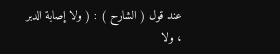عند قول ( الشارح ) : ( ولا إصابة الدبر ، ولا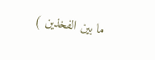ما بين الفخذين )